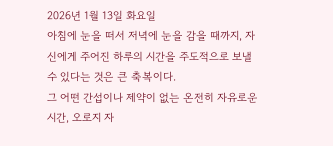2026년 1월 13일 화요일
아침에 눈을 떠서 저녁에 눈을 감을 때까지, 자신에게 주어진 하루의 시간을 주도적으로 보낼 수 있다는 것은 큰 축복이다.
그 어떤 간섭이나 제약이 없는 온전히 자유로운 시간, 오로지 자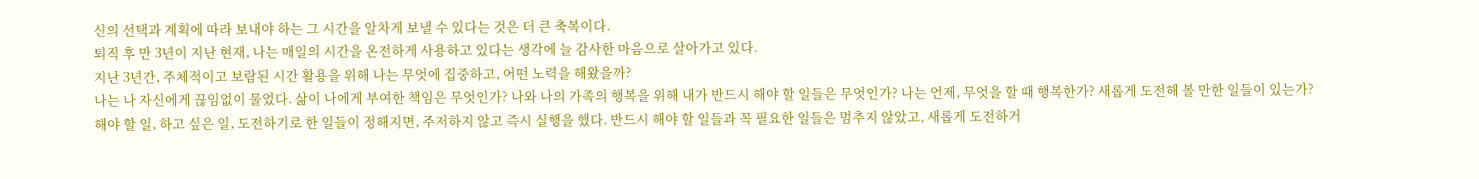신의 선택과 계획에 따라 보내야 하는 그 시간을 알차게 보낼 수 있다는 것은 더 큰 축복이다.
퇴직 후 만 3년이 지난 현재, 나는 매일의 시간을 온전하게 사용하고 있다는 생각에 늘 감사한 마음으로 살아가고 있다.
지난 3년간, 주체적이고 보람된 시간 활용을 위해 나는 무엇에 집중하고, 어떤 노력을 해왔을까?
나는 나 자신에게 끊임없이 물었다. 삶이 나에게 부여한 책임은 무엇인가? 나와 나의 가족의 행복을 위해 내가 반드시 해야 할 일들은 무엇인가? 나는 언제, 무엇을 할 때 행복한가? 새롭게 도전해 볼 만한 일들이 있는가?
해야 할 일, 하고 싶은 일, 도전하기로 한 일들이 정해지면, 주저하지 않고 즉시 실행을 했다. 반드시 해야 할 일들과 꼭 필요한 일들은 멈추지 않았고, 새롭게 도전하거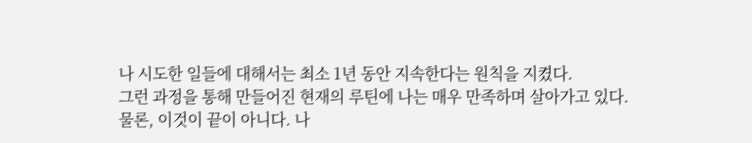나 시도한 일들에 대해서는 최소 1년 동안 지속한다는 원칙을 지켰다.
그런 과정을 통해 만들어진 현재의 루틴에 나는 매우 만족하며 살아가고 있다.
물론, 이것이 끝이 아니다. 나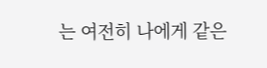는 여전히 나에게 같은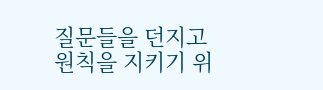질문들을 던지고 원칙을 지키기 위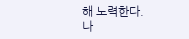해 노력한다.
나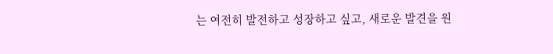는 여전히 발전하고 성장하고 싶고, 새로운 발견을 원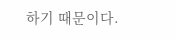하기 때문이다.